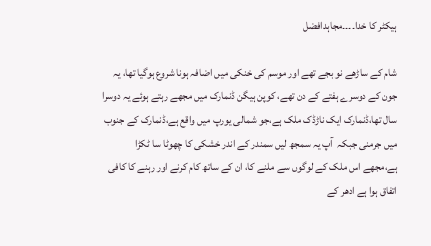ہیکٹر کا خدا۔۔۔۔مجاہدافضل

شام کے ساڑھے نو بجے تھے اور موسم کی خنکی میں اضافہ ہونا شروع ہوگیا تھا، یہ جون کے دوسرے ہفتے کے دن تھے، کوپن ہیگن ڈنمارک میں مجھے رہتے ہوئے یہ دوسرا سال تھا،ڈنمارک ایک ناڑڈک ملک ہے،جو شمالی یورپ میں واقع ہے،ڈنمارک کے جنوب میں جرمنی جبکہ  آپ یہ سمجھ لیں سمندر کے اندر خشکی کا چھوٹا سا ٹکڑا  ہے،مجھے اس ملک کے لوگوں سے ملنے کا، ان کے ساتھ کام کرنے اور رہنے کا کافی اتفاق ہوا ہے ادھر کے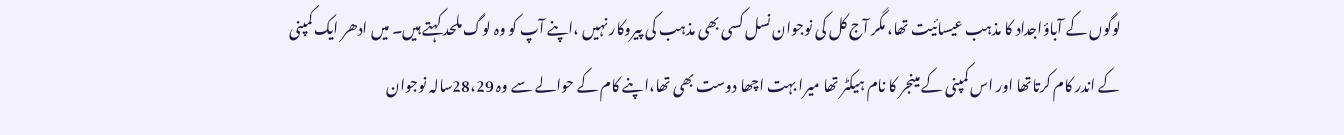لوگوں کے آباؤاجداد کا مذہب عیسائیت تھا، مگر آج کل کی نوجوان نسل کسی بھی مذہب کی پیروکار نہیں ،اپنے آپ کو وہ لوگ ملحد کہتے ہیں۔ میں ادھر ایک کمپنی کے اندر کام کرتاتھا اور اس کمپنی کے مینجر کا نام ہیکٹر تھا میرا بہت اچھا دوست بھی تھا،اپنے کام کے حوالے سے وہ 28،29سالہ نوجوان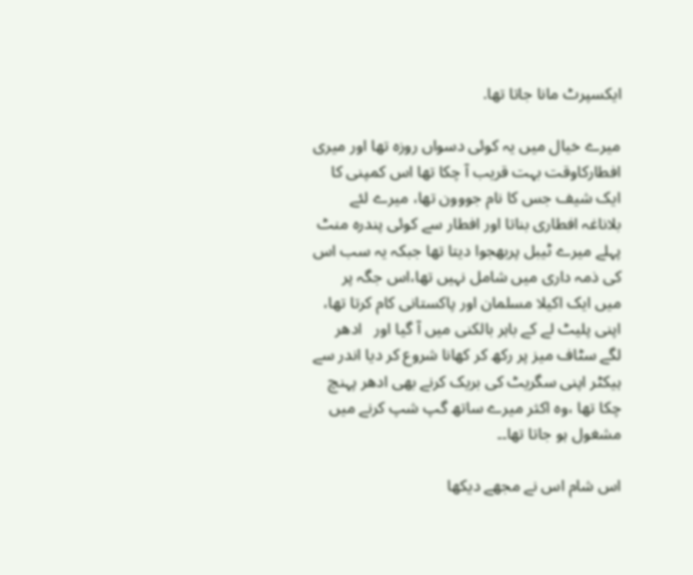ایکسپرٹ مانا جاتا تھا.

میرے خیال میں یہ کوئی دسواں روزہ تھا اور میری افطارکاوقت بہت قریب آ چکا تھا اس کمپنی کا ایک شیف جس کا نام جووون تھا، میرے لئے بلاناغہ افطاری بناتا اور افطار سے کوئی پندرہ منٹ پہلے میرے ٹیبل پربھجوا دیتا تھا جبکہ یہ سب اس کی ذمہ داری میں شامل نہیں تھا،اس جگہ پر  میں ایک اکیلا مسلمان اور پاکستانی کام کرتا تھا، اپنی پلیٹ لے کے باہر بالکنی میں آ گیا اور   ادھر لگے سٹاف میز پر رکھ کر کھانا شروع کر دیا اندر سے ہیکٹر اپنی سگریٹ کی بریک کرنے بھی ادھر پہنچ چکا تھا ،وہ اکثر میرے ساتھ گپ شپ کرنے میں مشغول ہو جاتا تھا۔۔

اس شام اس نے مجھے دیکھا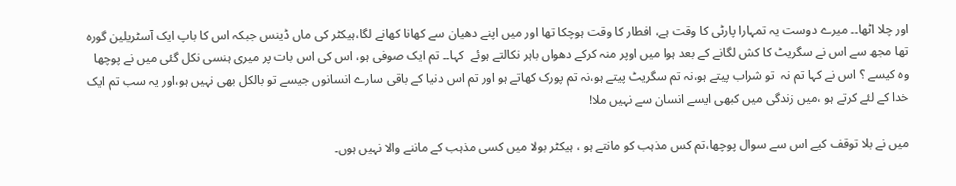اور چلا اٹھا۔۔ میرے دوست یہ تمہارا پارٹی کا وقت ہے، افطار کا وقت ہوچکا تھا اور میں اپنے دھیان سے کھانا کھانے لگا،ہیکٹر کی ماں ڈینس جبکہ اس کا باپ ایک آسٹریلین گورہ تھا مجھ سے اس نے سگریٹ کا کش لگانے کے بعد ہوا میں اوپر منہ کرکے دھواں باہر نکالتے ہوئے  کہا۔۔ تم ایک صوفی ہو، اس کی اس بات پر میری ہنسی نکل گئی میں نے پوچھا وہ کیسے ؟ اس نے کہا تم نہ  تو شراب پیتے ہو،نہ تم سگریٹ پیتے ہو،نہ تم پورک کھاتے ہو اور تم اس دنیا کے باقی سارے انسانوں جیسے تو بالکل بھی نہیں ہو،اور یہ سب تم ایک خدا کے لئے کرتے ہو ،میں زندگی میں کبھی ایسے انسان سے نہیں ملا!

میں نے بلا توقف کیے اس سے سوال پوچھا،تم کس مذہب کو مانتے ہو ، ہیکٹر بولا میں کسی مذہب کے ماننے والا نہیں ہوں۔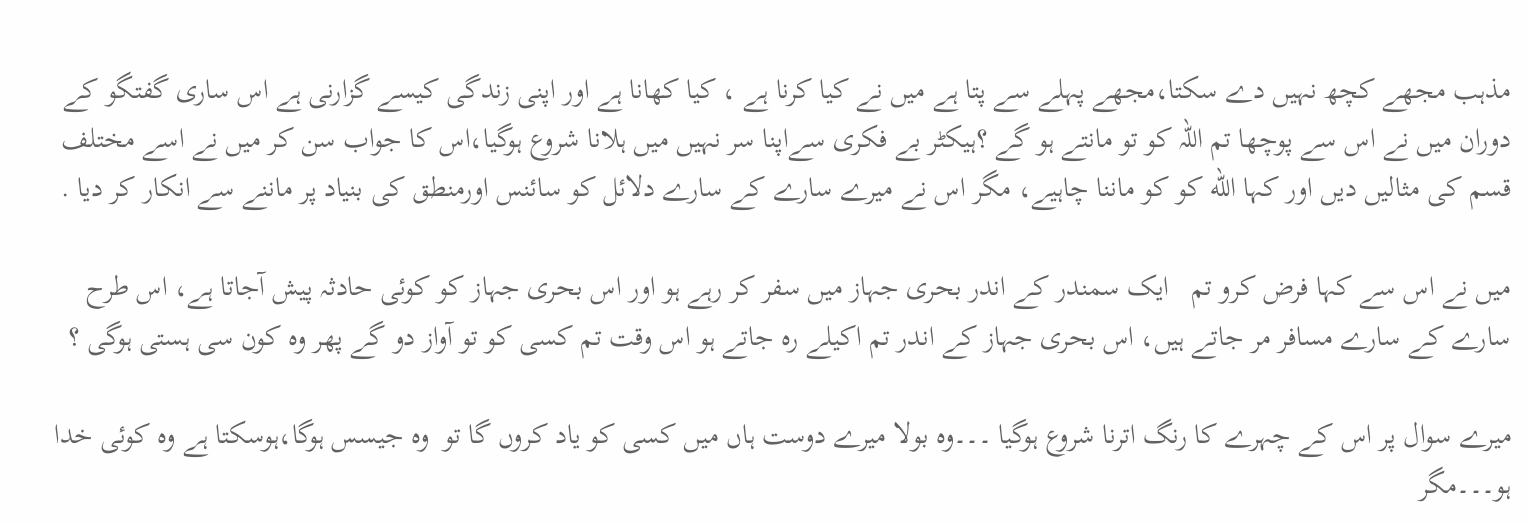مذہب مجھے کچھ نہیں دے سکتا،مجھے پہلے سے پتا ہے میں نے کیا کرنا ہے ، کیا کھانا ہے اور اپنی زندگی کیسے گزارنی ہے اس ساری گفتگو کے دوران میں نے اس سے پوچھا تم اللہ کو تو مانتے ہو گے ؟ہیکٹر بے فکری سےاپنا سر نہیں میں ہلانا شروع ہوگیا،اس کا جواب سن کر میں نے اسے مختلف قسم کی مثالیں دیں اور کہا الله کو کو ماننا چاہیے، مگر اس نے میرے سارے کے سارے دلائل کو سائنس اورمنطق کی بنیاد پر ماننے سے انکار کر دیا .

میں نے اس سے کہا فرض کرو تم   ایک سمندر کے اندر بحری جہاز میں سفر کر رہے ہو اور اس بحری جہاز کو کوئی حادثہ پیش آجاتا ہے، اس طرح سارے کے سارے مسافر مر جاتے ہیں، اس بحری جہاز کے اندر تم اکیلے رہ جاتے ہو اس وقت تم کسی کو تو آواز دو گے پھر وہ کون سی ہستی ہوگی ؟

میرے سوال پر اس کے چہرے کا رنگ اترنا شروع ہوگیا ۔۔۔وہ بولا میرے دوست ہاں میں کسی کو یاد کروں گا تو  وہ جیسس ہوگا،ہوسکتا ہے وہ کوئی خدا ہو۔۔۔مگر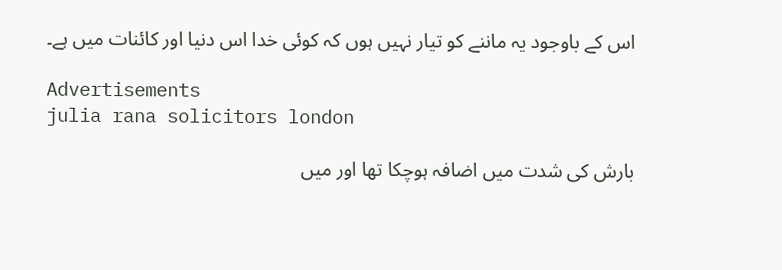اس کے باوجود یہ ماننے کو تیار نہیں ہوں کہ کوئی خدا اس دنیا اور کائنات میں ہے۔

Advertisements
julia rana solicitors london

بارش کی شدت میں اضافہ ہوچکا تھا اور میں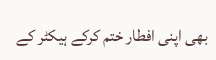بھی اپنی افطار ختم کرکے ہیکٹر کے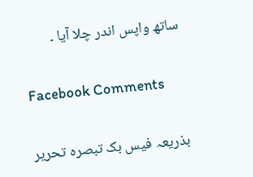ساتھ واپس اندر چلا آیا ۔

Facebook Comments

بذریعہ فیس بک تبصرہ تحریر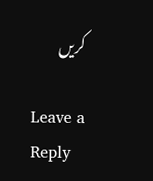کریں

Leave a Reply